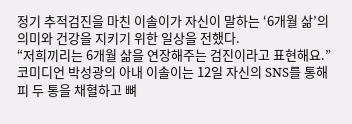정기 추적검진을 마친 이솔이가 자신이 말하는 ‘6개월 삶’의 의미와 건강을 지키기 위한 일상을 전했다.
“저희끼리는 6개월 삶을 연장해주는 검진이라고 표현해요.” 코미디언 박성광의 아내 이솔이는 12일 자신의 SNS를 통해 피 두 통을 채혈하고 뼈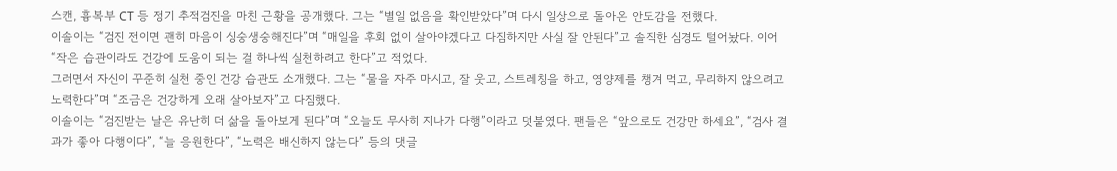스캔, 흉복부 CT 등 정기 추적검진을 마친 근황을 공개했다. 그는 “별일 없음을 확인받았다”며 다시 일상으로 돌아온 안도감을 전했다.
이솔이는 “검진 전이면 괜히 마음이 싱숭생숭해진다”며 “매일을 후회 없이 살아야겠다고 다짐하지만 사실 잘 안된다”고 솔직한 심경도 털어놨다. 이어 “작은 습관이라도 건강에 도움이 되는 걸 하나씩 실천하려고 한다”고 적었다.
그러면서 자신이 꾸준히 실천 중인 건강 습관도 소개했다. 그는 “물을 자주 마시고, 잘 웃고, 스트레칭을 하고, 영양제를 챙겨 먹고, 무리하지 않으려고 노력한다”며 “조금은 건강하게 오래 살아보자”고 다짐했다.
이솔이는 “검진받는 날은 유난히 더 삶을 돌아보게 된다”며 “오늘도 무사히 지나가 다행”이라고 덧붙였다. 팬들은 “앞으로도 건강만 하세요”, “검사 결과가 좋아 다행이다”, “늘 응원한다”, “노력은 배신하지 않는다” 등의 댓글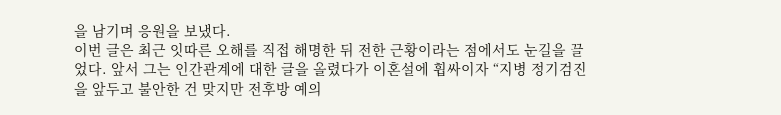을 남기며 응원을 보냈다.
이번 글은 최근 잇따른 오해를 직접 해명한 뒤 전한 근황이라는 점에서도 눈길을 끌었다. 앞서 그는 인간관계에 대한 글을 올렸다가 이혼설에 휩싸이자 “지병 정기검진을 앞두고 불안한 건 맞지만 전후방 예의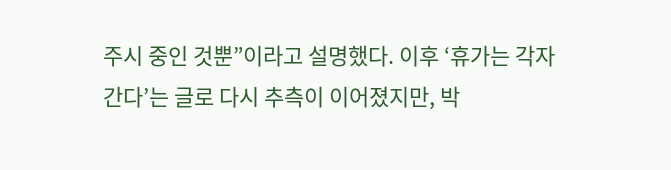주시 중인 것뿐”이라고 설명했다. 이후 ‘휴가는 각자 간다’는 글로 다시 추측이 이어졌지만, 박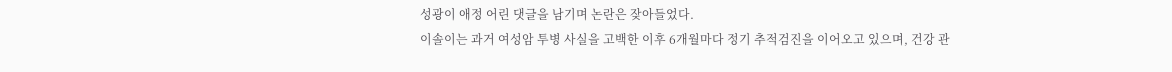성광이 애정 어린 댓글을 남기며 논란은 잦아들었다.
이솔이는 과거 여성암 투병 사실을 고백한 이후 6개월마다 정기 추적검진을 이어오고 있으며, 건강 관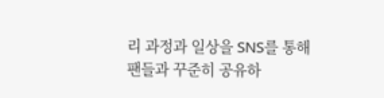리 과정과 일상을 SNS를 통해 팬들과 꾸준히 공유하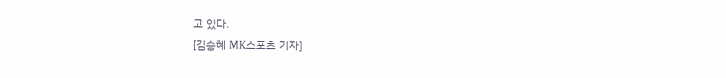고 있다.
[김승혜 MK스포츠 기자]